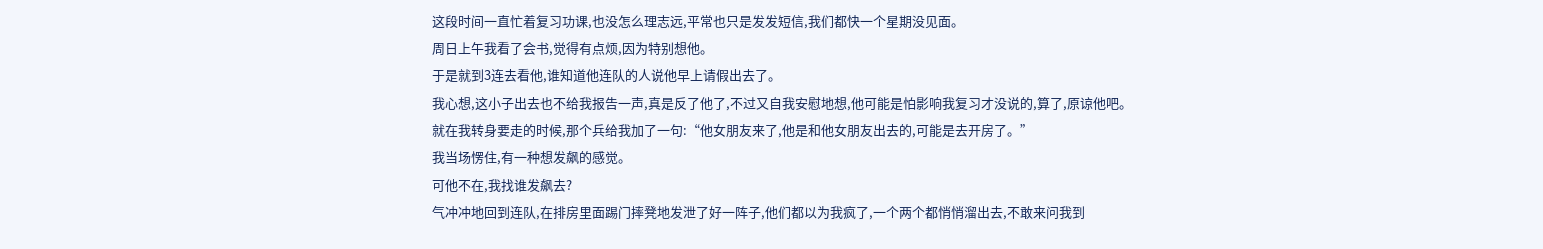这段时间一直忙着复习功课,也没怎么理志远,平常也只是发发短信,我们都快一个星期没见面。
周日上午我看了会书,觉得有点烦,因为特别想他。
于是就到3连去看他,谁知道他连队的人说他早上请假出去了。
我心想,这小子出去也不给我报告一声,真是反了他了,不过又自我安慰地想,他可能是怕影响我复习才没说的,算了,原谅他吧。
就在我转身要走的时候,那个兵给我加了一句:“他女朋友来了,他是和他女朋友出去的,可能是去开房了。”
我当场愣住,有一种想发飙的感觉。
可他不在,我找谁发飙去?
气冲冲地回到连队,在排房里面踢门摔凳地发泄了好一阵子,他们都以为我疯了,一个两个都悄悄溜出去,不敢来问我到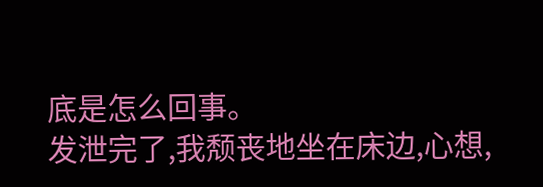底是怎么回事。
发泄完了,我颓丧地坐在床边,心想,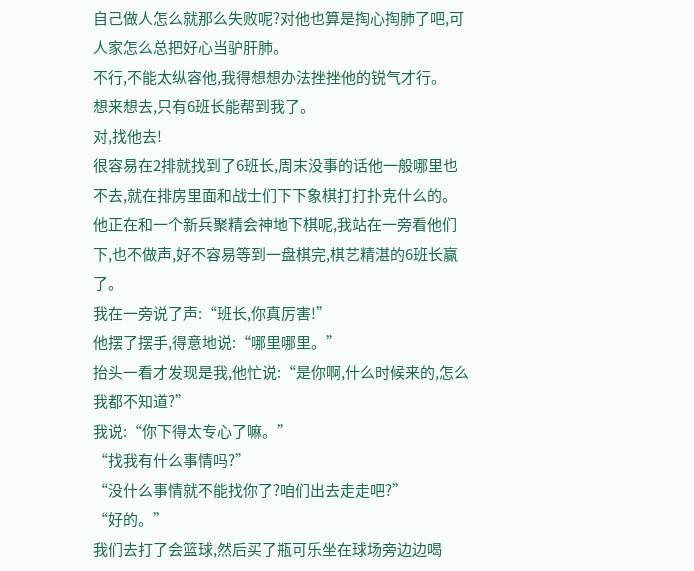自己做人怎么就那么失败呢?对他也算是掏心掏肺了吧,可人家怎么总把好心当驴肝肺。
不行,不能太纵容他,我得想想办法挫挫他的锐气才行。
想来想去,只有6班长能帮到我了。
对,找他去!
很容易在2排就找到了6班长,周末没事的话他一般哪里也不去,就在排房里面和战士们下下象棋打打扑克什么的。
他正在和一个新兵聚精会神地下棋呢,我站在一旁看他们下,也不做声,好不容易等到一盘棋完,棋艺精湛的6班长赢了。
我在一旁说了声:“班长,你真厉害!”
他摆了摆手,得意地说:“哪里哪里。”
抬头一看才发现是我,他忙说:“是你啊,什么时候来的,怎么我都不知道?”
我说:“你下得太专心了嘛。”
“找我有什么事情吗?”
“没什么事情就不能找你了?咱们出去走走吧?”
“好的。”
我们去打了会篮球,然后买了瓶可乐坐在球场旁边边喝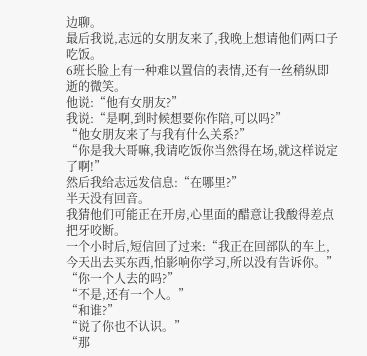边聊。
最后我说,志远的女朋友来了,我晚上想请他们两口子吃饭。
6班长脸上有一种难以置信的表情,还有一丝稍纵即逝的微笑。
他说:“他有女朋友?”
我说:“是啊,到时候想要你作陪,可以吗?”
“他女朋友来了与我有什么关系?”
“你是我大哥嘛,我请吃饭你当然得在场,就这样说定了啊!”
然后我给志远发信息:“在哪里?”
半天没有回音。
我猜他们可能正在开房,心里面的醋意让我酸得差点把牙咬断。
一个小时后,短信回了过来:“我正在回部队的车上,今天出去买东西,怕影响你学习,所以没有告诉你。”
“你一个人去的吗?”
“不是,还有一个人。”
“和谁?”
“说了你也不认识。”
“那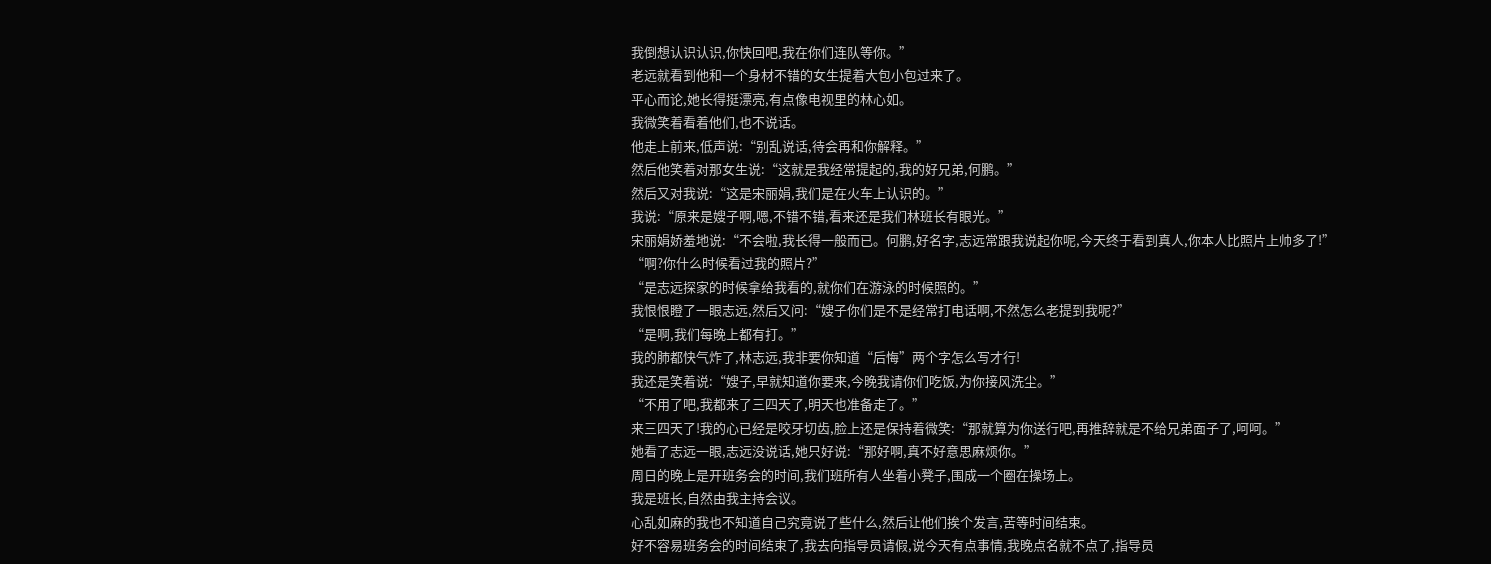我倒想认识认识,你快回吧,我在你们连队等你。”
老远就看到他和一个身材不错的女生提着大包小包过来了。
平心而论,她长得挺漂亮,有点像电视里的林心如。
我微笑着看着他们,也不说话。
他走上前来,低声说:“别乱说话,待会再和你解释。”
然后他笑着对那女生说:“这就是我经常提起的,我的好兄弟,何鹏。”
然后又对我说:“这是宋丽娟,我们是在火车上认识的。”
我说:“原来是嫂子啊,嗯,不错不错,看来还是我们林班长有眼光。”
宋丽娟娇羞地说:“不会啦,我长得一般而已。何鹏,好名字,志远常跟我说起你呢,今天终于看到真人,你本人比照片上帅多了!”
“啊?你什么时候看过我的照片?”
“是志远探家的时候拿给我看的,就你们在游泳的时候照的。”
我恨恨瞪了一眼志远,然后又问:“嫂子你们是不是经常打电话啊,不然怎么老提到我呢?”
“是啊,我们每晚上都有打。”
我的肺都快气炸了,林志远,我非要你知道“后悔”两个字怎么写才行!
我还是笑着说:“嫂子,早就知道你要来,今晚我请你们吃饭,为你接风洗尘。”
“不用了吧,我都来了三四天了,明天也准备走了。”
来三四天了!我的心已经是咬牙切齿,脸上还是保持着微笑:“那就算为你送行吧,再推辞就是不给兄弟面子了,呵呵。”
她看了志远一眼,志远没说话,她只好说:“那好啊,真不好意思麻烦你。”
周日的晚上是开班务会的时间,我们班所有人坐着小凳子,围成一个圈在操场上。
我是班长,自然由我主持会议。
心乱如麻的我也不知道自己究竟说了些什么,然后让他们挨个发言,苦等时间结束。
好不容易班务会的时间结束了,我去向指导员请假,说今天有点事情,我晚点名就不点了,指导员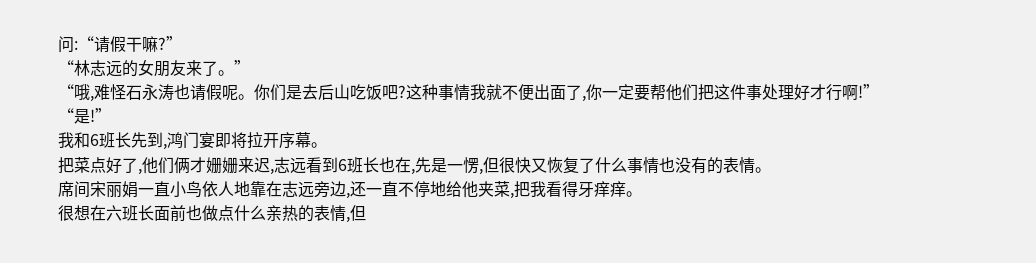问:“请假干嘛?”
“林志远的女朋友来了。”
“哦,难怪石永涛也请假呢。你们是去后山吃饭吧?这种事情我就不便出面了,你一定要帮他们把这件事处理好才行啊!”
“是!”
我和6班长先到,鸿门宴即将拉开序幕。
把菜点好了,他们俩才姗姗来迟,志远看到6班长也在,先是一愣,但很快又恢复了什么事情也没有的表情。
席间宋丽娟一直小鸟依人地靠在志远旁边,还一直不停地给他夹菜,把我看得牙痒痒。
很想在六班长面前也做点什么亲热的表情,但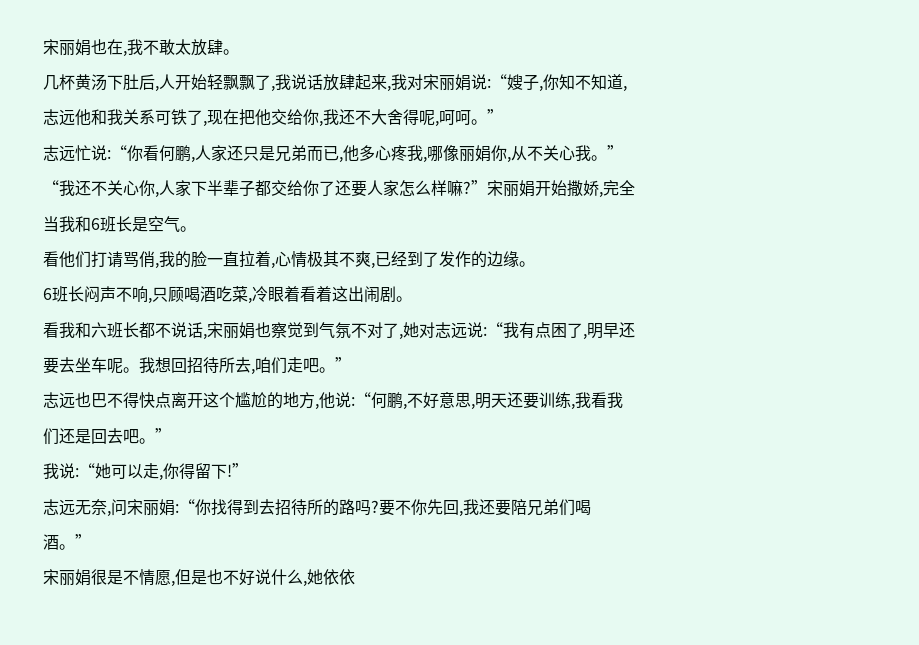宋丽娟也在,我不敢太放肆。
几杯黄汤下肚后,人开始轻飘飘了,我说话放肆起来,我对宋丽娟说:“嫂子,你知不知道,志远他和我关系可铁了,现在把他交给你,我还不大舍得呢,呵呵。”
志远忙说:“你看何鹏,人家还只是兄弟而已,他多心疼我,哪像丽娟你,从不关心我。”
“我还不关心你,人家下半辈子都交给你了还要人家怎么样嘛?”宋丽娟开始撒娇,完全当我和6班长是空气。
看他们打请骂俏,我的脸一直拉着,心情极其不爽,已经到了发作的边缘。
6班长闷声不响,只顾喝酒吃菜,冷眼着看着这出闹剧。
看我和六班长都不说话,宋丽娟也察觉到气氛不对了,她对志远说:“我有点困了,明早还要去坐车呢。我想回招待所去,咱们走吧。”
志远也巴不得快点离开这个尴尬的地方,他说:“何鹏,不好意思,明天还要训练,我看我们还是回去吧。”
我说:“她可以走,你得留下!”
志远无奈,问宋丽娟:“你找得到去招待所的路吗?要不你先回,我还要陪兄弟们喝酒。”
宋丽娟很是不情愿,但是也不好说什么,她依依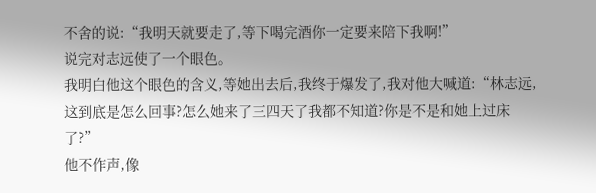不舍的说:“我明天就要走了,等下喝完酒你一定要来陪下我啊!”
说完对志远使了一个眼色。
我明白他这个眼色的含义,等她出去后,我终于爆发了,我对他大喊道:“林志远,这到底是怎么回事?怎么她来了三四天了我都不知道?你是不是和她上过床了?”
他不作声,像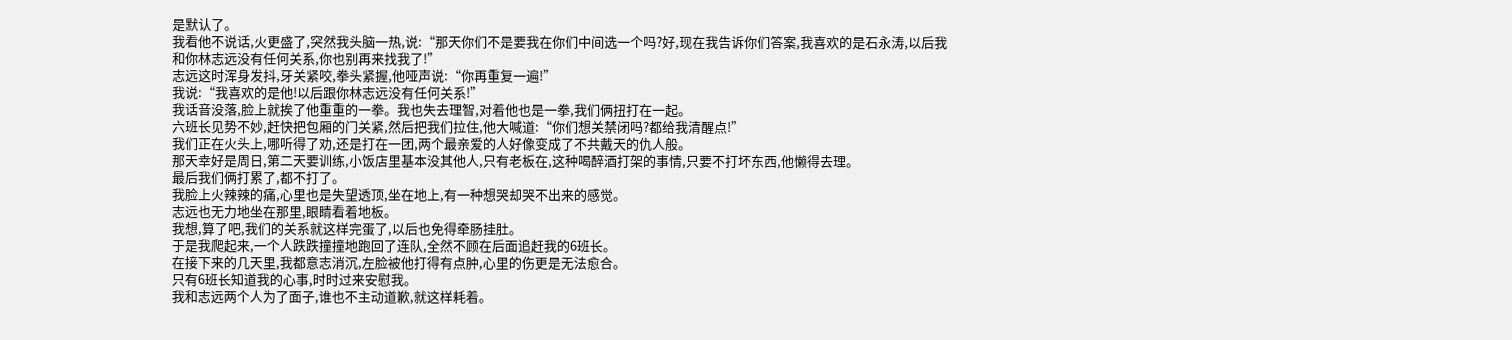是默认了。
我看他不说话,火更盛了,突然我头脑一热,说:“那天你们不是要我在你们中间选一个吗?好,现在我告诉你们答案,我喜欢的是石永涛,以后我和你林志远没有任何关系,你也别再来找我了!”
志远这时浑身发抖,牙关紧咬,拳头紧握,他哑声说:“你再重复一遍!”
我说:“我喜欢的是他!以后跟你林志远没有任何关系!”
我话音没落,脸上就挨了他重重的一拳。我也失去理智,对着他也是一拳,我们俩扭打在一起。
六班长见势不妙,赶快把包厢的门关紧,然后把我们拉住,他大喊道:“你们想关禁闭吗?都给我清醒点!”
我们正在火头上,哪听得了劝,还是打在一团,两个最亲爱的人好像变成了不共戴天的仇人般。
那天幸好是周日,第二天要训练,小饭店里基本没其他人,只有老板在,这种喝醉酒打架的事情,只要不打坏东西,他懒得去理。
最后我们俩打累了,都不打了。
我脸上火辣辣的痛,心里也是失望透顶,坐在地上,有一种想哭却哭不出来的感觉。
志远也无力地坐在那里,眼睛看着地板。
我想,算了吧,我们的关系就这样完蛋了,以后也免得牵肠挂肚。
于是我爬起来,一个人跌跌撞撞地跑回了连队,全然不顾在后面追赶我的6班长。
在接下来的几天里,我都意志消沉,左脸被他打得有点肿,心里的伤更是无法愈合。
只有6班长知道我的心事,时时过来安慰我。
我和志远两个人为了面子,谁也不主动道歉,就这样耗着。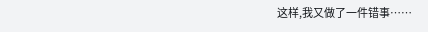这样,我又做了一件错事……